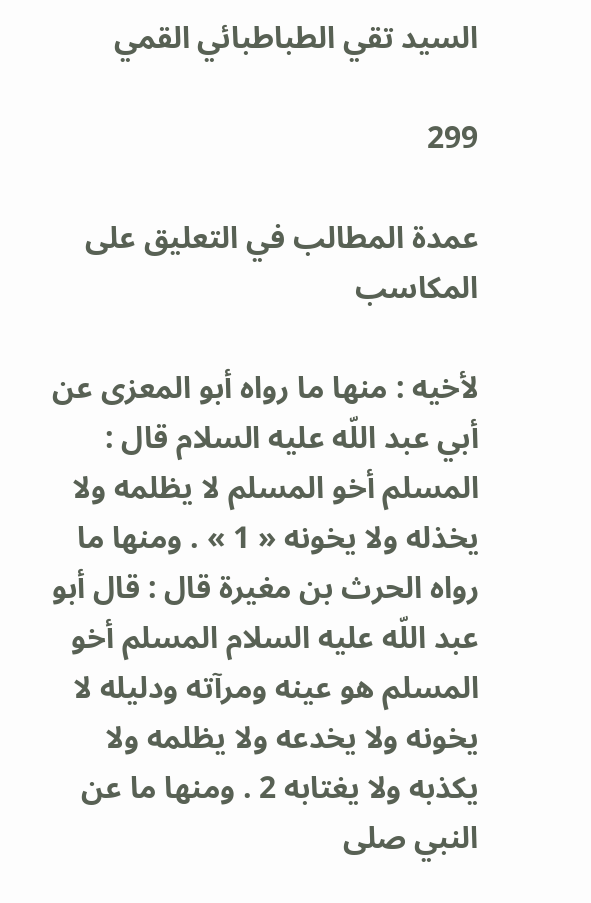السيد تقي الطباطبائي القمي

299

عمدة المطالب في التعليق على المكاسب

لأخيه : منها ما رواه أبو المعزى عن أبي عبد اللّه عليه السلام قال : المسلم أخو المسلم لا يظلمه ولا يخذله ولا يخونه « 1 » . ومنها ما رواه الحرث بن مغيرة قال : قال أبو عبد اللّه عليه السلام المسلم أخو المسلم هو عينه ومرآته ودليله لا يخونه ولا يخدعه ولا يظلمه ولا يكذبه ولا يغتابه 2 . ومنها ما عن النبي صلى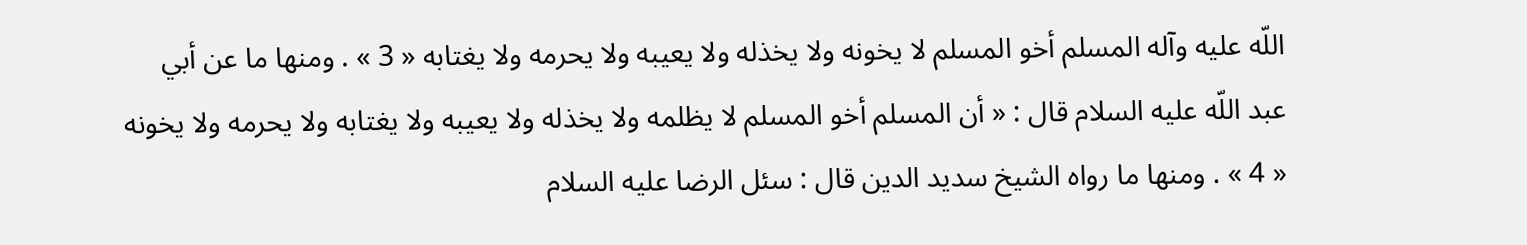اللّه عليه وآله المسلم أخو المسلم لا يخونه ولا يخذله ولا يعيبه ولا يحرمه ولا يغتابه « 3 » . ومنها ما عن أبي عبد اللّه عليه السلام قال : « أن المسلم أخو المسلم لا يظلمه ولا يخذله ولا يعيبه ولا يغتابه ولا يحرمه ولا يخونه « 4 » . ومنها ما رواه الشيخ سديد الدين قال : سئل الرضا عليه السلام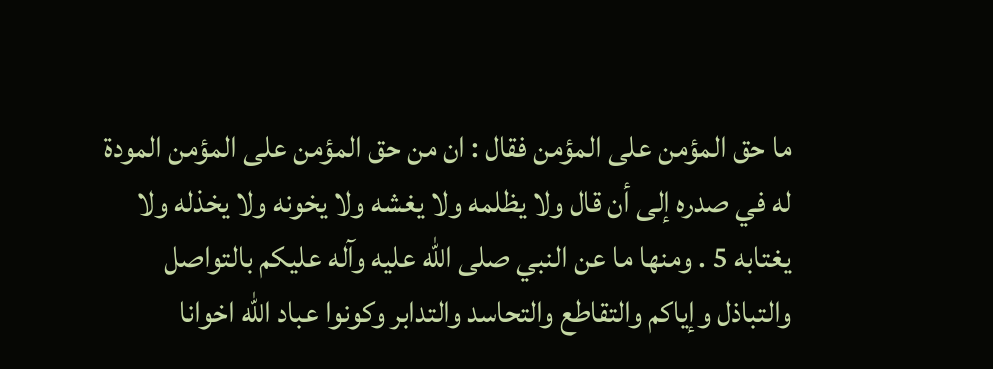ما حق المؤمن على المؤمن فقال : ان من حق المؤمن على المؤمن المودة له في صدره إلى أن قال ولا يظلمه ولا يغشه ولا يخونه ولا يخذله ولا يغتابه 5 . ومنها ما عن النبي صلى اللّه عليه وآله عليكم بالتواصل والتباذل وإياكم والتقاطع والتحاسد والتدابر وكونوا عباد اللّه اخوانا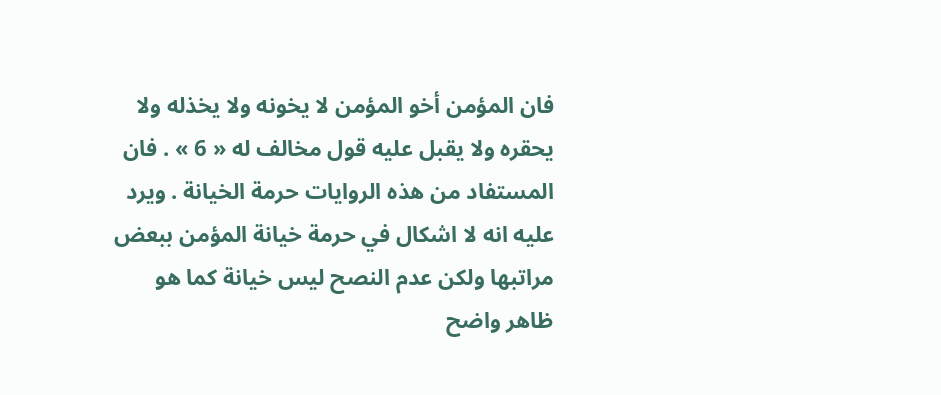فان المؤمن أخو المؤمن لا يخونه ولا يخذله ولا يحقره ولا يقبل عليه قول مخالف له « 6 » . فان المستفاد من هذه الروايات حرمة الخيانة . ويرد عليه انه لا اشكال في حرمة خيانة المؤمن ببعض مراتبها ولكن عدم النصح ليس خيانة كما هو ظاهر واضح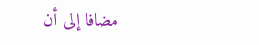مضافا إلى أن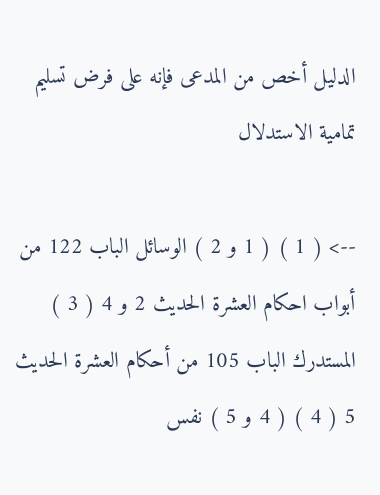الدليل أخص من المدعى فإنه على فرض تسليم تمامية الاستدلال

--> ( 1 ) ( 1 و 2 ) الوسائل الباب 122 من أبواب احكام العشرة الحديث 2 و 4 ( 3 ) المستدرك الباب 105 من أحكام العشرة الحديث 5 ( 4 ) ( 4 و 5 ) نفس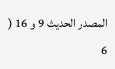المصدر الحديث 9 و 16 ( 6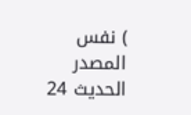) نفس المصدر الحديث 24